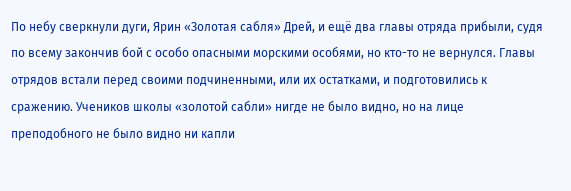По небу сверкнули дуги, Ярин «Золотая сабля» Дрей, и ещё два главы отряда прибыли, судя по всему закончив бой с особо опасными морскими особями, но кто-то не вернулся. Главы отрядов встали перед своими подчиненными, или их остатками, и подготовились к сражению. Учеников школы «золотой сабли» нигде не было видно, но на лице преподобного не было видно ни капли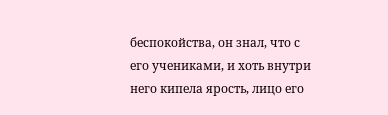беспокойства, он знал, что с его учениками, и хоть внутри него кипела ярость, лицо его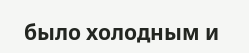было холодным и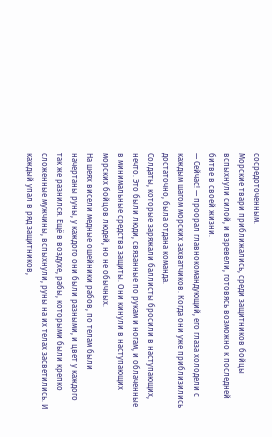сосредоточенным.
Морские твари приближались, среди защитников бойцы вспыхнули силой, и взревели, готовясь возможно к последней битве в своей жизни.
— Сейчас! — проорал главнокомандующий, его глаза холодели с каждым шагом морских захватчиков. Когда они уже приблизились достаточно, была отдана команда.
Солдаты, которые заряжали баллисты бросили в наступающих, нечто. Это были люди, связанные по рукам и ногам, и облаченные в минимальные средства защиты. Они кинули в наступающих морских бойцов людей, но не обычных.
На шеях висели медные ошейники рабов, по телам были начертаны руны, у каждого они были разными, и цвет у каждого так же разнился. Ещё в воздухе, рабы, которыми были крепко сложенные мужчины, вспыхнули, руны на их телах засветились. И каждый упал в ряд защитников,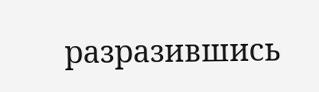разразившись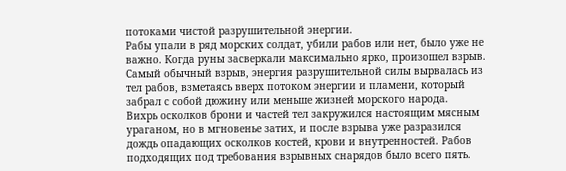потоками чистой разрушительной энергии.
Рабы упали в ряд морских солдат, убили рабов или нет, было уже не важно. Когда руны засверкали максимально ярко, произошел взрыв. Самый обычный взрыв, энергия разрушительной силы вырвалась из тел рабов, взметаясь вверх потоком энергии и пламени, который забрал с собой дюжину или меньше жизней морского народа.
Вихрь осколков брони и частей тел закружился настоящим мясным ураганом, но в мгновенье затих, и после взрыва уже разразился дождь опадающих осколков костей, крови и внутренностей. Рабов подходящих под требования взрывных снарядов было всего пять.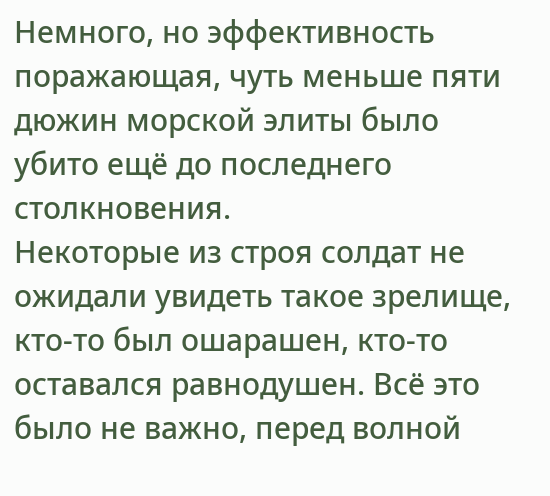Немного, но эффективность поражающая, чуть меньше пяти дюжин морской элиты было убито ещё до последнего столкновения.
Некоторые из строя солдат не ожидали увидеть такое зрелище, кто-то был ошарашен, кто-то оставался равнодушен. Всё это было не важно, перед волной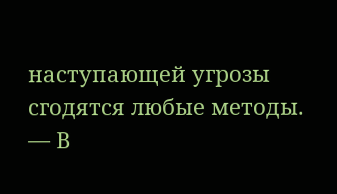наступающей угрозы сгодятся любые методы.
— В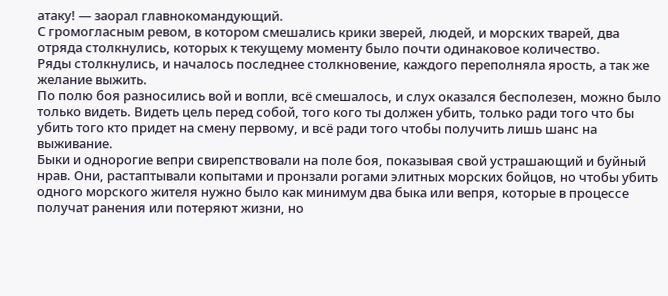атаку! — заорал главнокомандующий.
С громогласным ревом, в котором смешались крики зверей, людей, и морских тварей, два отряда столкнулись, которых к текущему моменту было почти одинаковое количество.
Ряды столкнулись, и началось последнее столкновение, каждого переполняла ярость, а так же желание выжить.
По полю боя разносились вой и вопли, всё смешалось, и слух оказался бесполезен, можно было только видеть. Видеть цель перед собой, того кого ты должен убить, только ради того что бы убить того кто придет на смену первому, и всё ради того чтобы получить лишь шанс на выживание.
Быки и однорогие вепри свирепствовали на поле боя, показывая свой устрашающий и буйный нрав. Они, растаптывали копытами и пронзали рогами элитных морских бойцов, но чтобы убить одного морского жителя нужно было как минимум два быка или вепря, которые в процессе получат ранения или потеряют жизни, но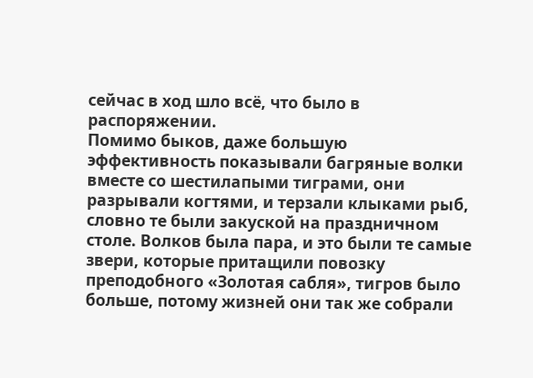сейчас в ход шло всё, что было в распоряжении.
Помимо быков, даже большую эффективность показывали багряные волки вместе со шестилапыми тиграми, они разрывали когтями, и терзали клыками рыб, словно те были закуской на праздничном столе. Волков была пара, и это были те самые звери, которые притащили повозку преподобного «Золотая сабля», тигров было больше, потому жизней они так же собрали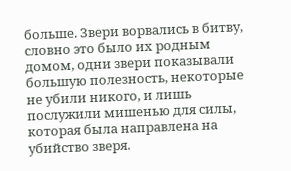больше. Звери ворвались в битву, словно это было их родным домом, одни звери показывали большую полезность, некоторые не убили никого, и лишь послужили мишенью для силы, которая была направлена на убийство зверя.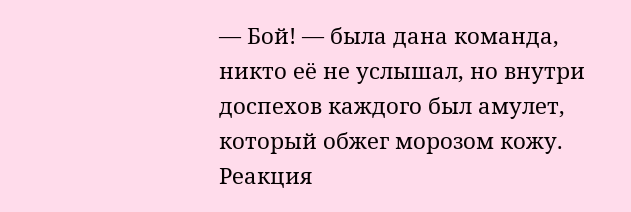— Бой! — была дана команда, никто её не услышал, но внутри доспехов каждого был амулет, который обжег морозом кожу. Реакция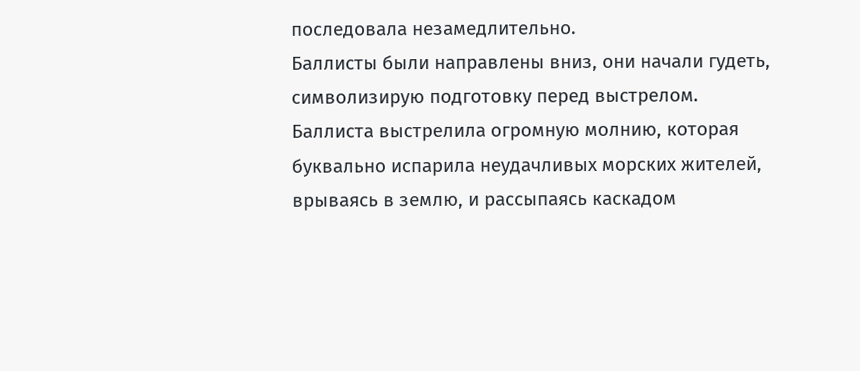последовала незамедлительно.
Баллисты были направлены вниз, они начали гудеть, символизирую подготовку перед выстрелом.
Баллиста выстрелила огромную молнию, которая буквально испарила неудачливых морских жителей, врываясь в землю, и рассыпаясь каскадом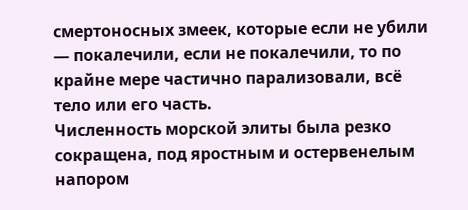смертоносных змеек, которые если не убили — покалечили, если не покалечили, то по крайне мере частично парализовали, всё тело или его часть.
Численность морской элиты была резко сокращена, под яростным и остервенелым напором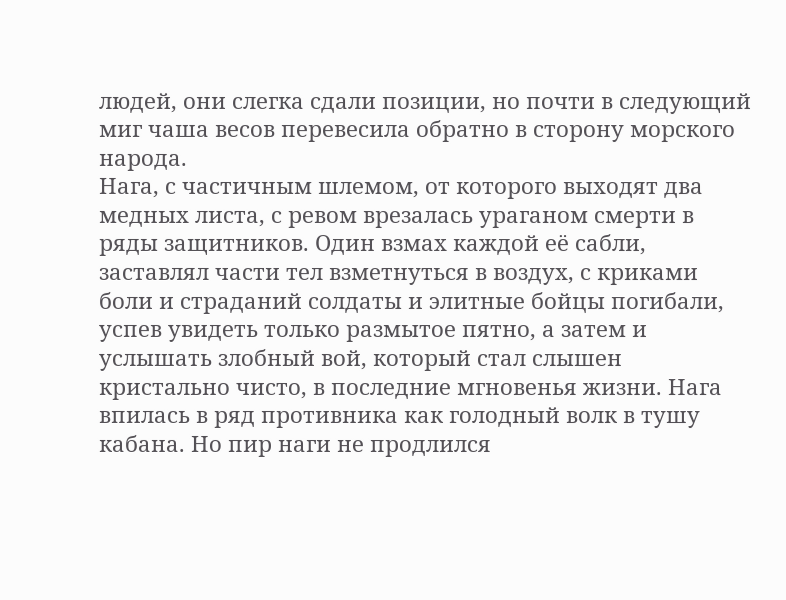людей, они слегка сдали позиции, но почти в следующий миг чаша весов перевесила обратно в сторону морского народа.
Нага, с частичным шлемом, от которого выходят два медных листа, с ревом врезалась ураганом смерти в ряды защитников. Один взмах каждой её сабли, заставлял части тел взметнуться в воздух, с криками боли и страданий солдаты и элитные бойцы погибали, успев увидеть только размытое пятно, а затем и услышать злобный вой, который стал слышен кристально чисто, в последние мгновенья жизни. Нага впилась в ряд противника как голодный волк в тушу кабана. Но пир наги не продлился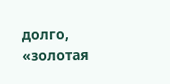долго, «золотая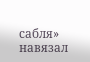сабля» навязал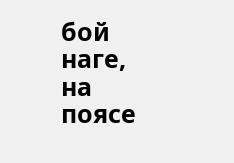бой наге, на поясе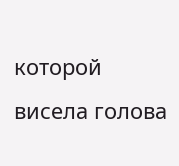которой висела голова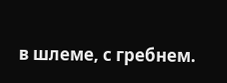в шлеме, с гребнем.